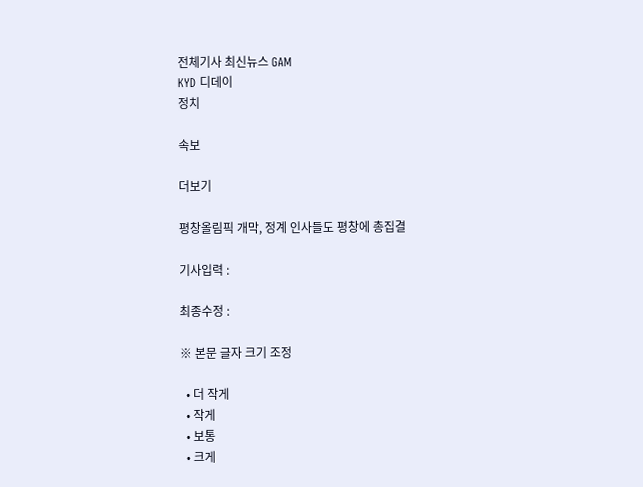전체기사 최신뉴스 GAM
KYD 디데이
정치

속보

더보기

평창올림픽 개막, 정계 인사들도 평창에 총집결

기사입력 :

최종수정 :

※ 본문 글자 크기 조정

  • 더 작게
  • 작게
  • 보통
  • 크게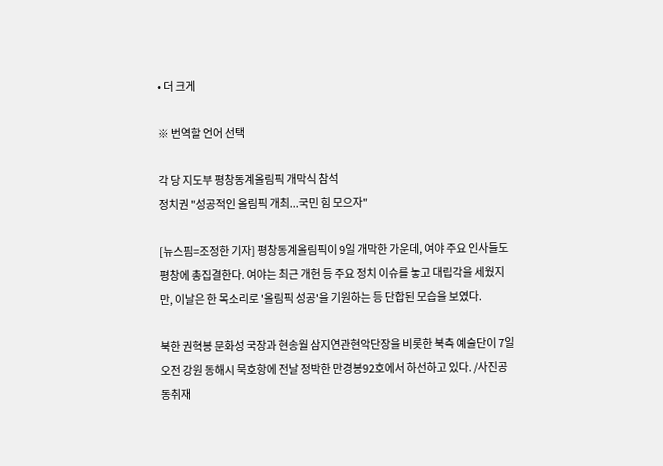• 더 크게

※ 번역할 언어 선택

각 당 지도부 평창동계올림픽 개막식 참석
정치권 "성공적인 올림픽 개최...국민 힘 모으자"

[뉴스핌=조정한 기자] 평창동계올림픽이 9일 개막한 가운데, 여야 주요 인사들도 평창에 총집결한다. 여야는 최근 개헌 등 주요 정치 이슈를 놓고 대립각을 세웠지만, 이날은 한 목소리로 '올림픽 성공'을 기원하는 등 단합된 모습을 보였다.

북한 권혁봉 문화성 국장과 현송월 삼지연관현악단장을 비롯한 북측 예술단이 7일 오전 강원 동해시 묵호항에 전날 정박한 만경봉92호에서 하선하고 있다. /사진공동취재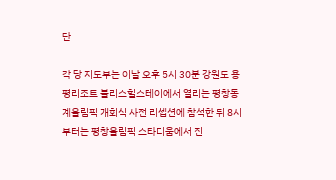단

각 당 지도부는 이날 오후 5시 30분 강원도 용평리조트 블리스힐스테이에서 열리는 평창동계올림픽 개회식 사전 리셉션에 참석한 뒤 8시부터는 평창올림픽 스타디움에서 진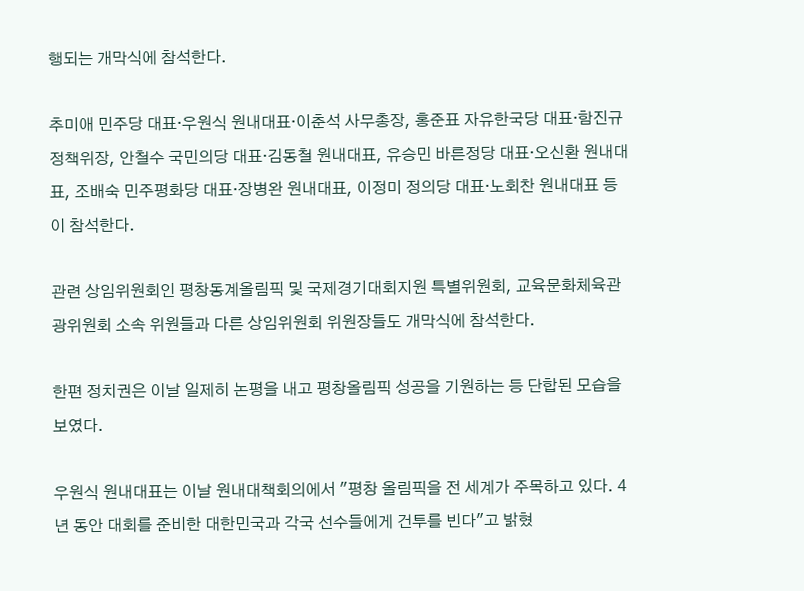행되는 개막식에 참석한다.

추미애 민주당 대표·우원식 원내대표·이춘석 사무총장, 홍준표 자유한국당 대표·함진규 정책위장, 안철수 국민의당 대표·김동철 원내대표, 유승민 바른정당 대표·오신환 원내대표, 조배숙 민주평화당 대표·장병완 원내대표, 이정미 정의당 대표·노회찬 원내대표 등이 참석한다.

관련 상임위원회인 평창동계올림픽 및 국제경기대회지원 특별위원회, 교육문화체육관광위원회 소속 위원들과 다른 상임위원회 위원장들도 개막식에 참석한다.

한편 정치권은 이날 일제히 논평을 내고 평창올림픽 성공을 기원하는 등 단합된 모습을 보였다.

우원식 원내대표는 이날 원내대책회의에서 "평창 올림픽을 전 세계가 주목하고 있다. 4년 동안 대회를 준비한 대한민국과 각국 선수들에게 건투를 빈다"고 밝혔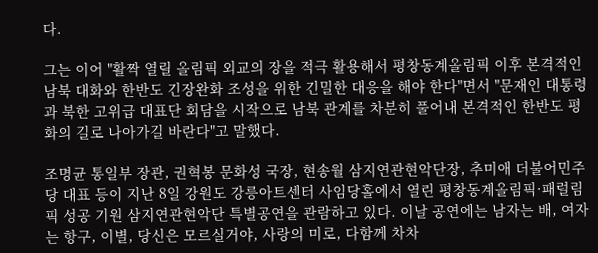다.

그는 이어 "활짝 열릴 올림픽 외교의 장을 적극 활용해서 평창동계올림픽 이후 본격적인 남북 대화와 한반도 긴장완화 조성을 위한 긴밀한 대응을 해야 한다"면서 "문재인 대통령과 북한 고위급 대표단 회담을 시작으로 남북 관계를 차분히 풀어내 본격적인 한반도 평화의 길로 나아가길 바란다"고 말했다.

조명균 통일부 장관, 권혁봉 문화성 국장, 현송월 삼지연관현악단장, 추미애 더불어민주당 대표 등이 지난 8일 강원도 강릉아트센터 사임당홀에서 열린 평창동계올림픽·패럴림픽 성공 기원 삼지연관현악단 특별공연을 관람하고 있다. 이날 공연에는 남자는 배, 여자는 항구, 이별, 당신은 모르실거야, 사랑의 미로, 다함께 차차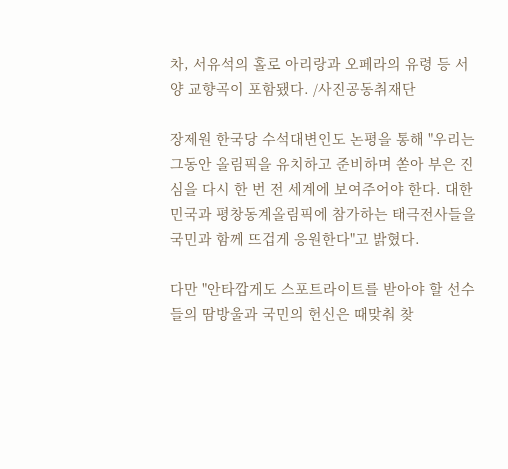차, 서유석의 홀로 아리랑과 오페라의 유령 등 서양 교향곡이 포함됐다. /사진공동취재단

장제원 한국당 수석대변인도 논평을 통해 "우리는 그동안 올림픽을 유치하고 준비하며 쏟아 부은 진심을 다시 한 번 전 세계에 보여주어야 한다. 대한민국과 평창동계올림픽에 참가하는 태극전사들을 국민과 함께 뜨겁게 응원한다"고 밝혔다.

다만 "안타깝게도 스포트라이트를 받아야 할 선수들의 땀방울과 국민의 헌신은 때맞춰 찾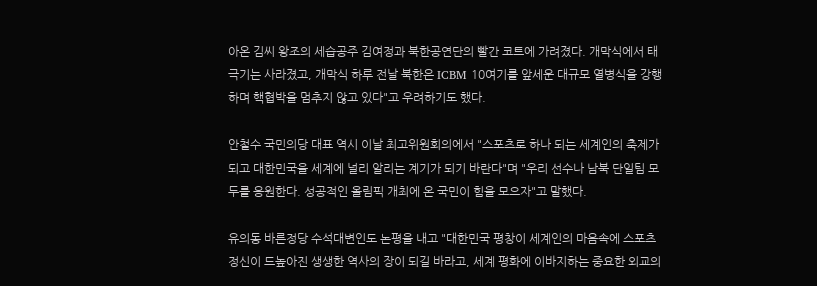아온 김씨 왕조의 세습공주 김여정과 북한공연단의 빨간 코트에 가려졌다. 개막식에서 태극기는 사라졌고, 개막식 하루 전날 북한은 ICBM 10여기를 앞세운 대규모 열병식을 강행하며 핵협박을 멈추지 않고 있다"고 우려하기도 했다.

안철수 국민의당 대표 역시 이날 최고위원회의에서 "스포츠로 하나 되는 세계인의 축제가 되고 대한민국을 세계에 널리 알리는 계기가 되기 바란다"며 "우리 선수나 남북 단일팀 모두를 응원한다. 성공적인 올림픽 개최에 온 국민이 힘을 모으자"고 말했다.

유의동 바른정당 수석대변인도 논평을 내고 "대한민국 평창이 세계인의 마음속에 스포츠 정신이 드높아진 생생한 역사의 장이 되길 바라고, 세계 평화에 이바지하는 중요한 외교의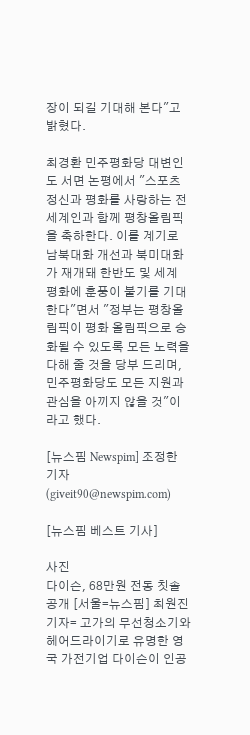장이 되길 기대해 본다"고 밝혔다.

최경환 민주평화당 대변인도 서면 논평에서 "스포츠 정신과 평화를 사랑하는 전 세계인과 함께 평창올림픽을 축하한다. 이를 계기로 남북대화 개선과 북미대화가 재개돼 한반도 및 세계 평화에 훈풍이 불기를 기대한다"면서 "정부는 평창올림픽이 평화 올림픽으로 승화될 수 있도록 모든 노력을 다해 줄 것을 당부 드리며, 민주평화당도 모든 지원과 관심을 아끼지 않을 것"이라고 했다.

[뉴스핌 Newspim] 조정한 기자 (giveit90@newspim.com)

[뉴스핌 베스트 기사]

사진
다이슨, 68만원 전동 칫솔 공개 [서울=뉴스핌] 최원진 기자= 고가의 무선청소기와 헤어드라이기로 유명한 영국 가전기업 다이슨이 인공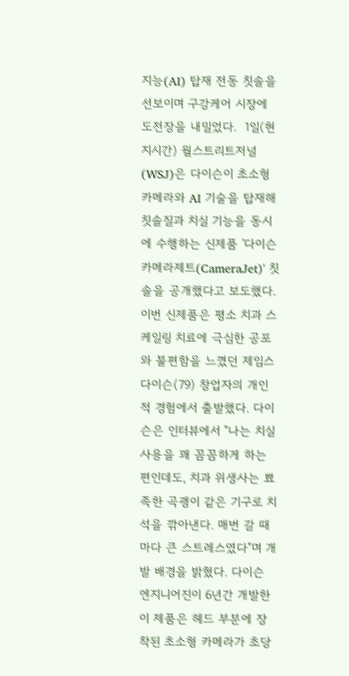지능(AI) 탑재 전동 칫솔을 선보이며 구강케어 시장에 도전장을 내밀었다.  1일(현지시간) 월스트리트저널(WSJ)은 다이슨이 초소형 카메라와 AI 기술을 탑재해 칫솔질과 치실 기능을 동시에 수행하는 신제품 '다이슨 카메라제트(CameraJet)' 칫솔을 공개했다고 보도했다. 이번 신제품은 평소 치과 스케일링 치료에 극심한 공포와 불편함을 느꼈던 제임스 다이슨(79) 창업자의 개인적 경험에서 출발했다. 다이슨은 인터뷰에서 "나는 치실 사용을 꽤 꼼꼼하게 하는 편인데도, 치과 위생사는 뾰족한 곡괭이 같은 기구로 치석을 깎아낸다. 매번 갈 때마다 큰 스트레스였다"며 개발 배경을 밝혔다. 다이슨 엔지니어진이 6년간 개발한 이 제품은 헤드 부분에 장착된 초소형 카메라가 초당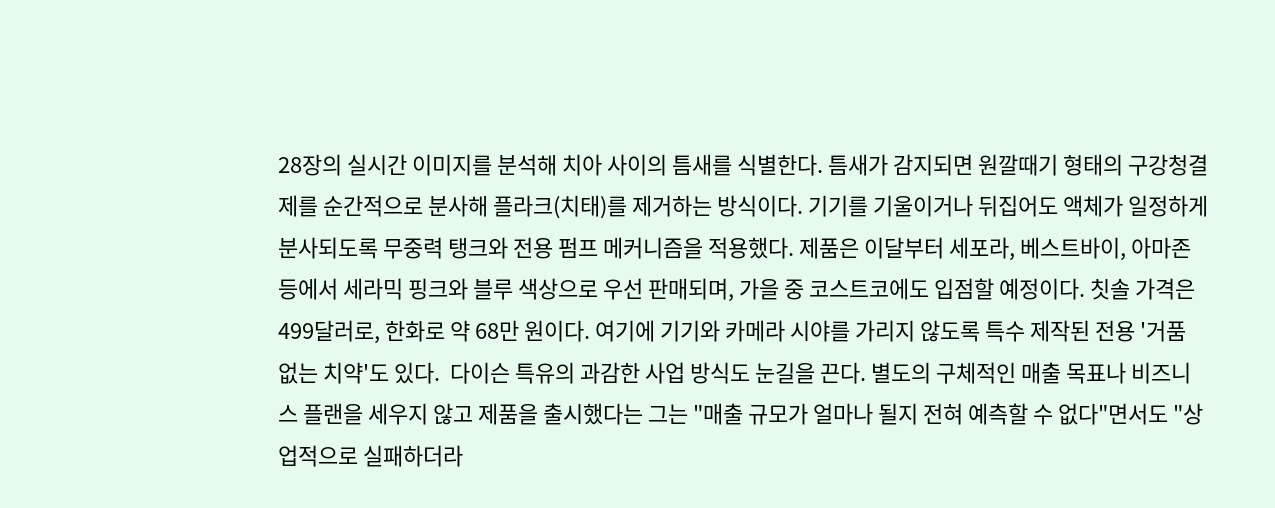28장의 실시간 이미지를 분석해 치아 사이의 틈새를 식별한다. 틈새가 감지되면 원깔때기 형태의 구강청결제를 순간적으로 분사해 플라크(치태)를 제거하는 방식이다. 기기를 기울이거나 뒤집어도 액체가 일정하게 분사되도록 무중력 탱크와 전용 펌프 메커니즘을 적용했다. 제품은 이달부터 세포라, 베스트바이, 아마존 등에서 세라믹 핑크와 블루 색상으로 우선 판매되며, 가을 중 코스트코에도 입점할 예정이다. 칫솔 가격은 499달러로, 한화로 약 68만 원이다. 여기에 기기와 카메라 시야를 가리지 않도록 특수 제작된 전용 '거품 없는 치약'도 있다.  다이슨 특유의 과감한 사업 방식도 눈길을 끈다. 별도의 구체적인 매출 목표나 비즈니스 플랜을 세우지 않고 제품을 출시했다는 그는 "매출 규모가 얼마나 될지 전혀 예측할 수 없다"면서도 "상업적으로 실패하더라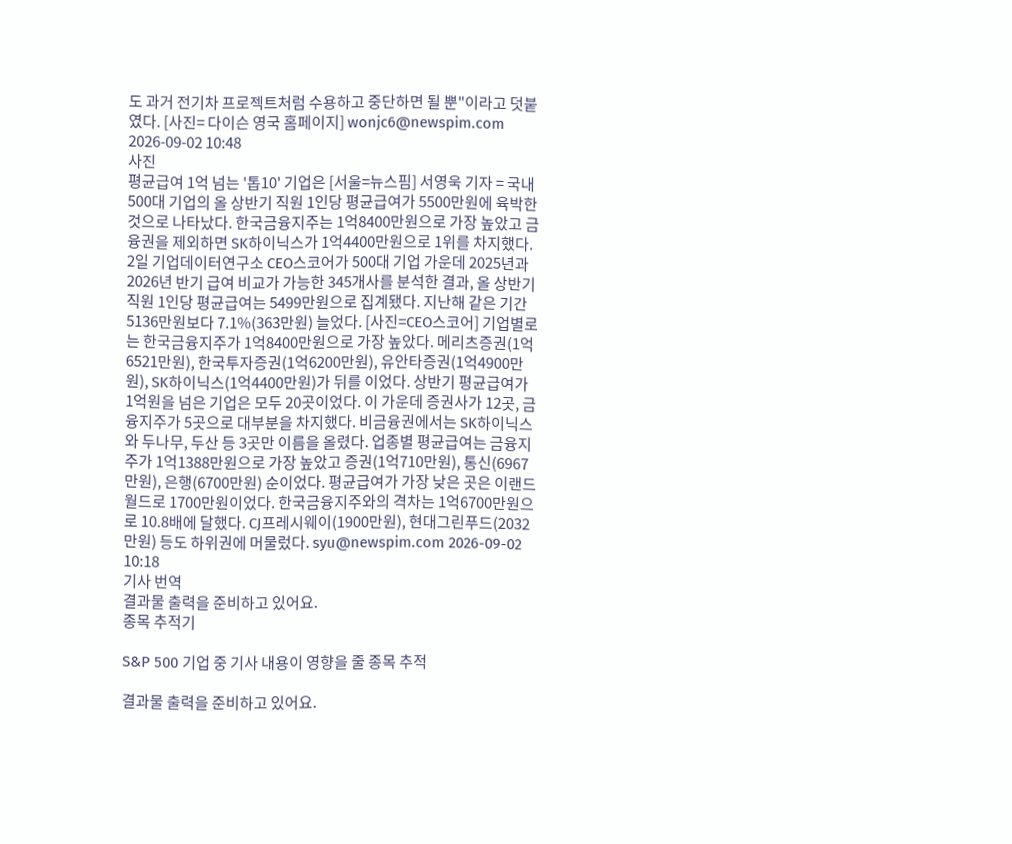도 과거 전기차 프로젝트처럼 수용하고 중단하면 될 뿐"이라고 덧붙였다. [사진= 다이슨 영국 홈페이지] wonjc6@newspim.com 2026-09-02 10:48
사진
평균급여 1억 넘는 '톱10' 기업은 [서울=뉴스핌] 서영욱 기자 = 국내 500대 기업의 올 상반기 직원 1인당 평균급여가 5500만원에 육박한 것으로 나타났다. 한국금융지주는 1억8400만원으로 가장 높았고 금융권을 제외하면 SK하이닉스가 1억4400만원으로 1위를 차지했다. 2일 기업데이터연구소 CEO스코어가 500대 기업 가운데 2025년과 2026년 반기 급여 비교가 가능한 345개사를 분석한 결과, 올 상반기 직원 1인당 평균급여는 5499만원으로 집계됐다. 지난해 같은 기간 5136만원보다 7.1%(363만원) 늘었다. [사진=CEO스코어] 기업별로는 한국금융지주가 1억8400만원으로 가장 높았다. 메리츠증권(1억6521만원), 한국투자증권(1억6200만원), 유안타증권(1억4900만원), SK하이닉스(1억4400만원)가 뒤를 이었다. 상반기 평균급여가 1억원을 넘은 기업은 모두 20곳이었다. 이 가운데 증권사가 12곳, 금융지주가 5곳으로 대부분을 차지했다. 비금융권에서는 SK하이닉스와 두나무, 두산 등 3곳만 이름을 올렸다. 업종별 평균급여는 금융지주가 1억1388만원으로 가장 높았고 증권(1억710만원), 통신(6967만원), 은행(6700만원) 순이었다. 평균급여가 가장 낮은 곳은 이랜드월드로 1700만원이었다. 한국금융지주와의 격차는 1억6700만원으로 10.8배에 달했다. CJ프레시웨이(1900만원), 현대그린푸드(2032만원) 등도 하위권에 머물렀다. syu@newspim.com 2026-09-02 10:18
기사 번역
결과물 출력을 준비하고 있어요.
종목 추적기

S&P 500 기업 중 기사 내용이 영향을 줄 종목 추적

결과물 출력을 준비하고 있어요.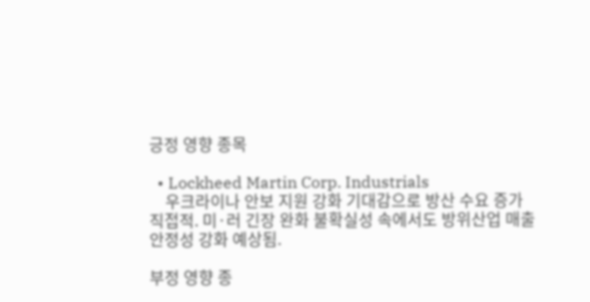긍정 영향 종목

  • Lockheed Martin Corp. Industrials
    우크라이나 안보 지원 강화 기대감으로 방산 수요 증가 직접적. 미·러 긴장 완화 불확실성 속에서도 방위산업 매출 안정성 강화 예상됨.

부정 영향 종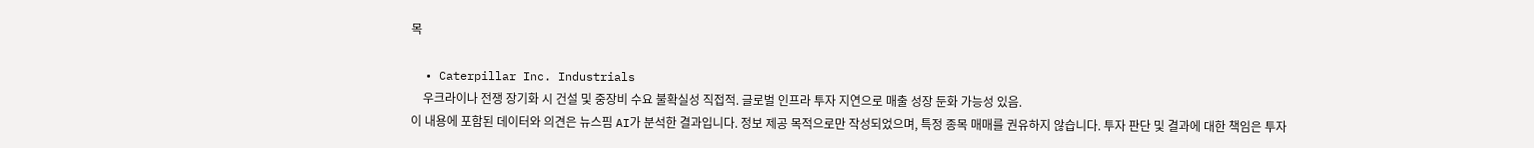목

  • Caterpillar Inc. Industrials
    우크라이나 전쟁 장기화 시 건설 및 중장비 수요 불확실성 직접적. 글로벌 인프라 투자 지연으로 매출 성장 둔화 가능성 있음.
이 내용에 포함된 데이터와 의견은 뉴스핌 AI가 분석한 결과입니다. 정보 제공 목적으로만 작성되었으며, 특정 종목 매매를 권유하지 않습니다. 투자 판단 및 결과에 대한 책임은 투자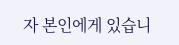자 본인에게 있습니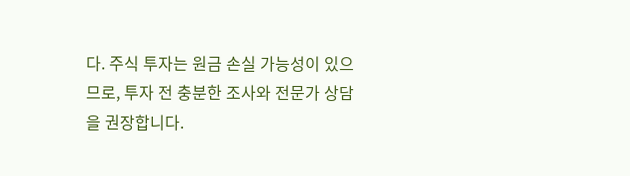다. 주식 투자는 원금 손실 가능성이 있으므로, 투자 전 충분한 조사와 전문가 상담을 권장합니다.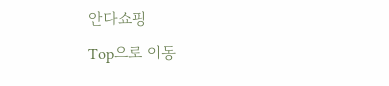안다쇼핑
Top으로 이동